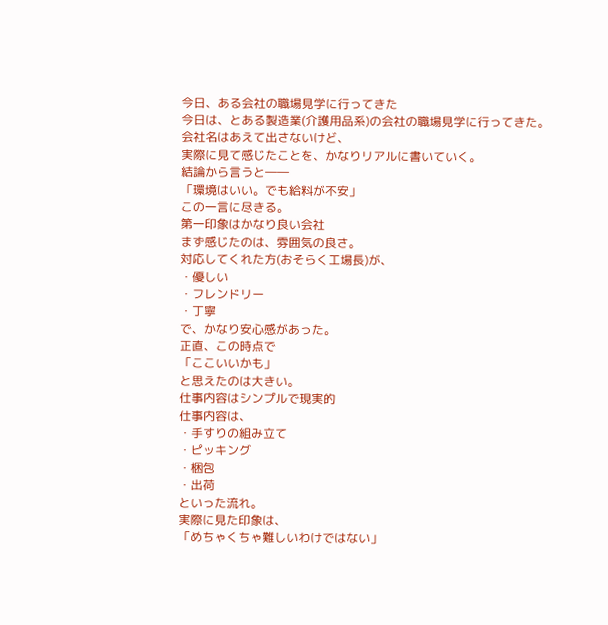今日、ある会社の職場見学に行ってきた
今日は、とある製造業(介護用品系)の会社の職場見学に行ってきた。
会社名はあえて出さないけど、
実際に見て感じたことを、かなりリアルに書いていく。
結論から言うと――
「環境はいい。でも給料が不安」
この一言に尽きる。
第一印象はかなり良い会社
まず感じたのは、雰囲気の良さ。
対応してくれた方(おそらく工場長)が、
・優しい
・フレンドリー
・丁寧
で、かなり安心感があった。
正直、この時点で
「ここいいかも」
と思えたのは大きい。
仕事内容はシンプルで現実的
仕事内容は、
・手すりの組み立て
・ピッキング
・梱包
・出荷
といった流れ。
実際に見た印象は、
「めちゃくちゃ難しいわけではない」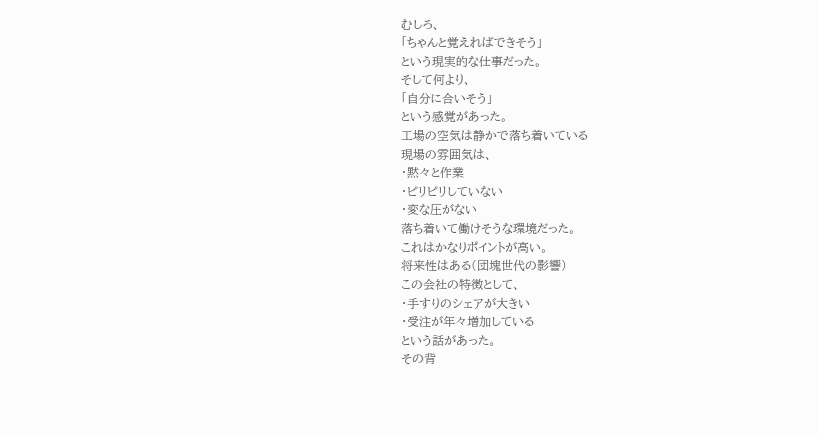むしろ、
「ちゃんと覚えればできそう」
という現実的な仕事だった。
そして何より、
「自分に合いそう」
という感覚があった。
工場の空気は静かで落ち着いている
現場の雰囲気は、
・黙々と作業
・ピリピリしていない
・変な圧がない
落ち着いて働けそうな環境だった。
これはかなりポイントが高い。
将来性はある(団塊世代の影響)
この会社の特徴として、
・手すりのシェアが大きい
・受注が年々増加している
という話があった。
その背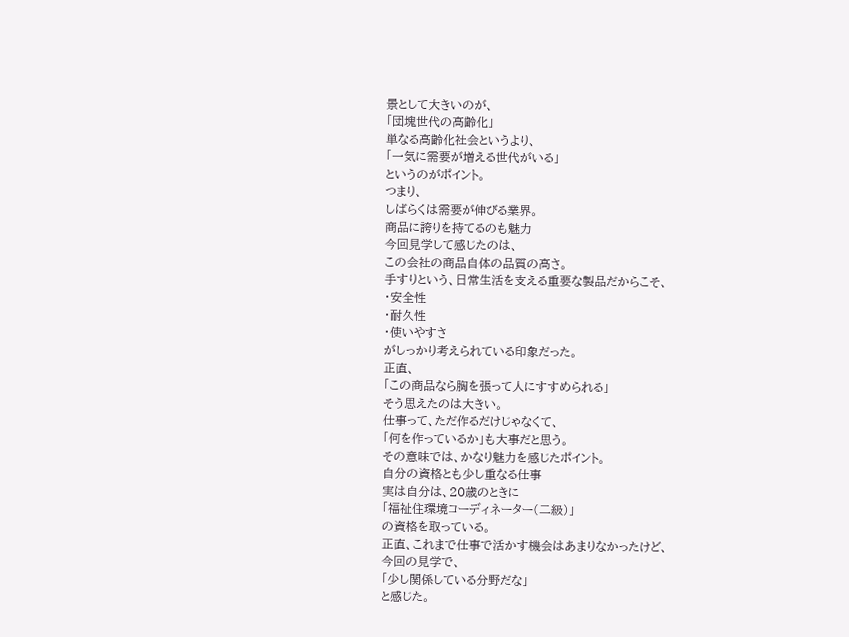景として大きいのが、
「団塊世代の高齢化」
単なる高齢化社会というより、
「一気に需要が増える世代がいる」
というのがポイント。
つまり、
しばらくは需要が伸びる業界。
商品に誇りを持てるのも魅力
今回見学して感じたのは、
この会社の商品自体の品質の高さ。
手すりという、日常生活を支える重要な製品だからこそ、
・安全性
・耐久性
・使いやすさ
がしっかり考えられている印象だった。
正直、
「この商品なら胸を張って人にすすめられる」
そう思えたのは大きい。
仕事って、ただ作るだけじゃなくて、
「何を作っているか」も大事だと思う。
その意味では、かなり魅力を感じたポイント。
自分の資格とも少し重なる仕事
実は自分は、20歳のときに
「福祉住環境コーディネーター(二級)」
の資格を取っている。
正直、これまで仕事で活かす機会はあまりなかったけど、
今回の見学で、
「少し関係している分野だな」
と感じた。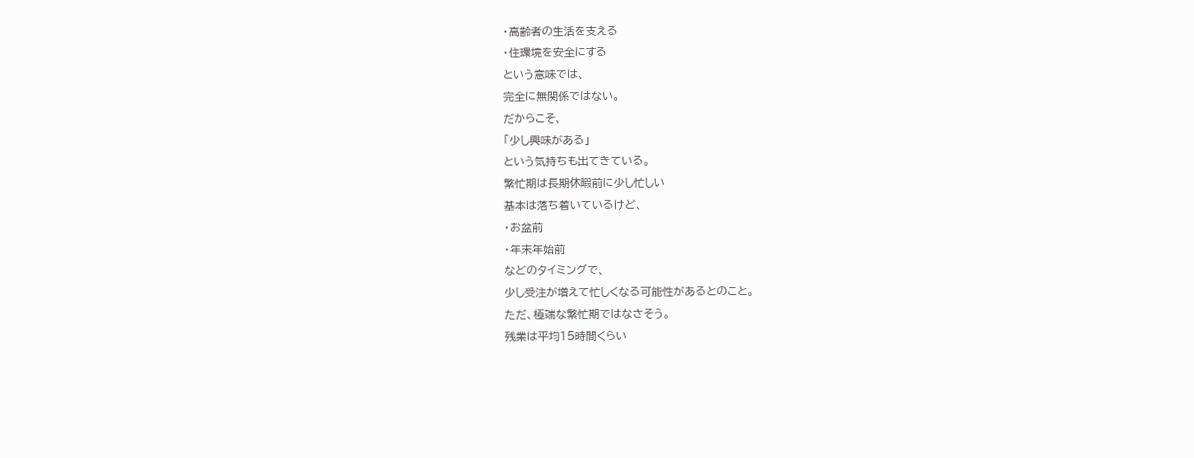・高齢者の生活を支える
・住環境を安全にする
という意味では、
完全に無関係ではない。
だからこそ、
「少し興味がある」
という気持ちも出てきている。
繁忙期は長期休暇前に少し忙しい
基本は落ち着いているけど、
・お盆前
・年末年始前
などのタイミングで、
少し受注が増えて忙しくなる可能性があるとのこと。
ただ、極端な繁忙期ではなさそう。
残業は平均15時間くらい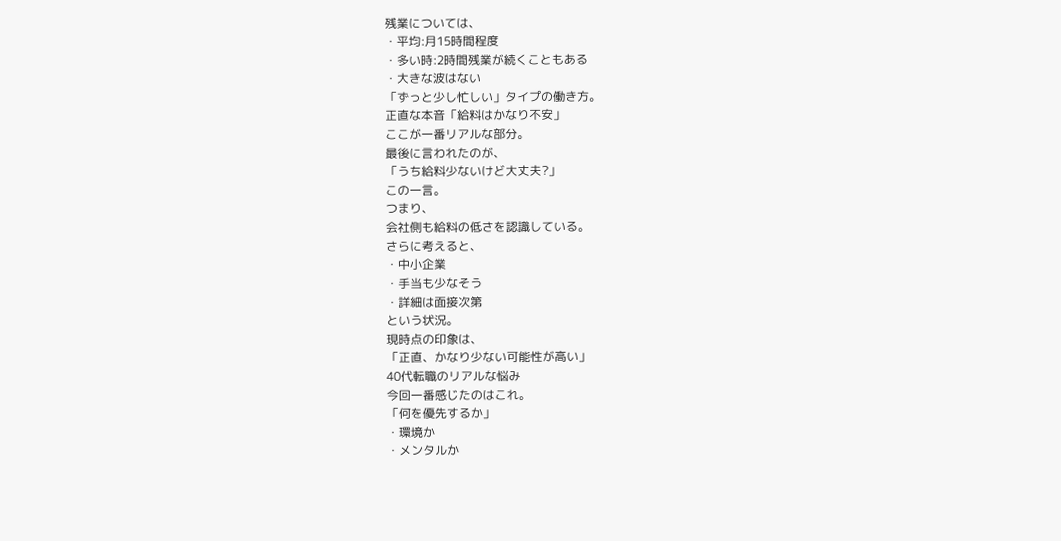残業については、
・平均:月15時間程度
・多い時:2時間残業が続くこともある
・大きな波はない
「ずっと少し忙しい」タイプの働き方。
正直な本音「給料はかなり不安」
ここが一番リアルな部分。
最後に言われたのが、
「うち給料少ないけど大丈夫?」
この一言。
つまり、
会社側も給料の低さを認識している。
さらに考えると、
・中小企業
・手当も少なそう
・詳細は面接次第
という状況。
現時点の印象は、
「正直、かなり少ない可能性が高い」
40代転職のリアルな悩み
今回一番感じたのはこれ。
「何を優先するか」
・環境か
・メンタルか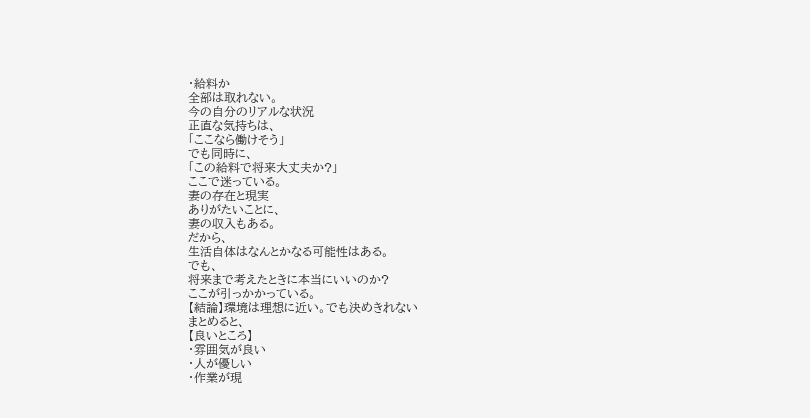・給料か
全部は取れない。
今の自分のリアルな状況
正直な気持ちは、
「ここなら働けそう」
でも同時に、
「この給料で将来大丈夫か?」
ここで迷っている。
妻の存在と現実
ありがたいことに、
妻の収入もある。
だから、
生活自体はなんとかなる可能性はある。
でも、
将来まで考えたときに本当にいいのか?
ここが引っかかっている。
【結論】環境は理想に近い。でも決めきれない
まとめると、
【良いところ】
・雰囲気が良い
・人が優しい
・作業が現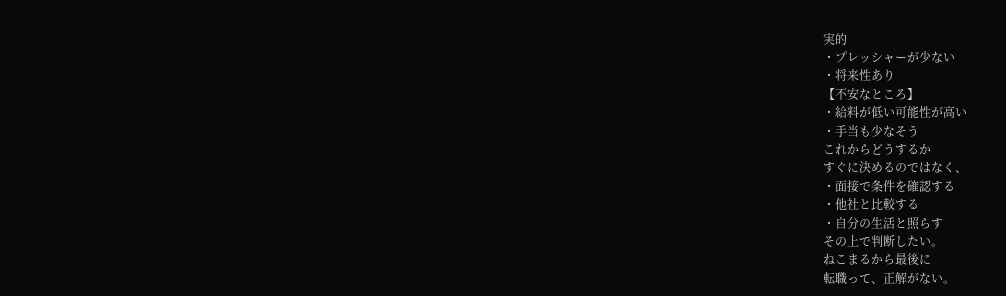実的
・プレッシャーが少ない
・将来性あり
【不安なところ】
・給料が低い可能性が高い
・手当も少なそう
これからどうするか
すぐに決めるのではなく、
・面接で条件を確認する
・他社と比較する
・自分の生活と照らす
その上で判断したい。
ねこまるから最後に
転職って、正解がない。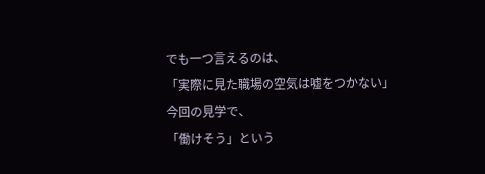でも一つ言えるのは、
「実際に見た職場の空気は嘘をつかない」
今回の見学で、
「働けそう」という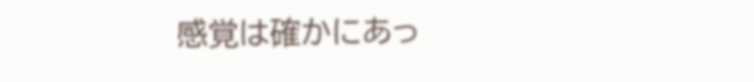感覚は確かにあっ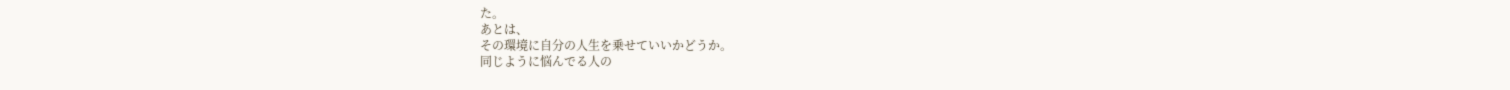た。
あとは、
その環境に自分の人生を乗せていいかどうか。
同じように悩んでる人の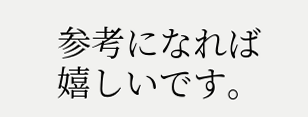参考になれば嬉しいです。